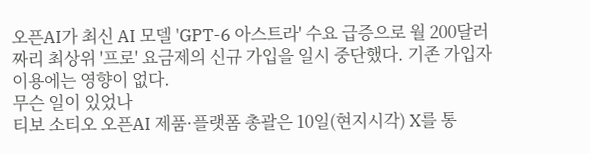오픈AI가 최신 AI 모델 'GPT-6 아스트라' 수요 급증으로 월 200달러짜리 최상위 '프로' 요금제의 신규 가입을 일시 중단했다. 기존 가입자 이용에는 영향이 없다.
무슨 일이 있었나
티보 소티오 오픈AI 제품·플랫폼 총괄은 10일(현지시각) X를 통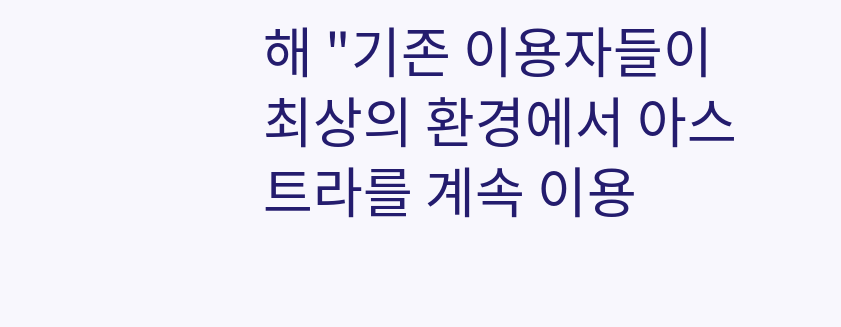해 "기존 이용자들이 최상의 환경에서 아스트라를 계속 이용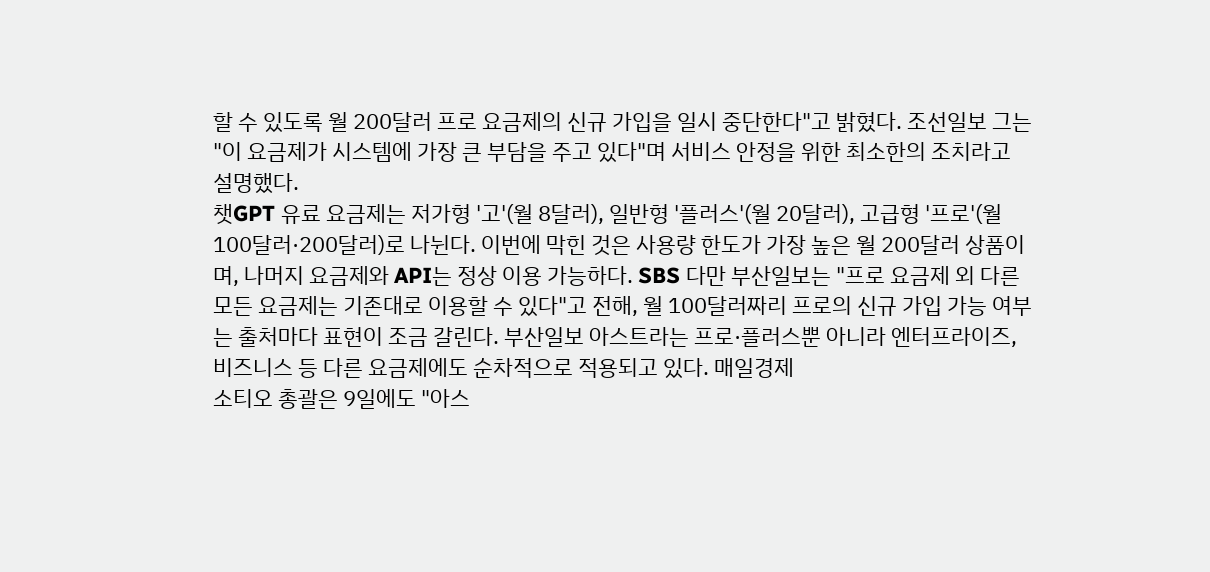할 수 있도록 월 200달러 프로 요금제의 신규 가입을 일시 중단한다"고 밝혔다. 조선일보 그는 "이 요금제가 시스템에 가장 큰 부담을 주고 있다"며 서비스 안정을 위한 최소한의 조치라고 설명했다.
챗GPT 유료 요금제는 저가형 '고'(월 8달러), 일반형 '플러스'(월 20달러), 고급형 '프로'(월 100달러·200달러)로 나뉜다. 이번에 막힌 것은 사용량 한도가 가장 높은 월 200달러 상품이며, 나머지 요금제와 API는 정상 이용 가능하다. SBS 다만 부산일보는 "프로 요금제 외 다른 모든 요금제는 기존대로 이용할 수 있다"고 전해, 월 100달러짜리 프로의 신규 가입 가능 여부는 출처마다 표현이 조금 갈린다. 부산일보 아스트라는 프로·플러스뿐 아니라 엔터프라이즈, 비즈니스 등 다른 요금제에도 순차적으로 적용되고 있다. 매일경제
소티오 총괄은 9일에도 "아스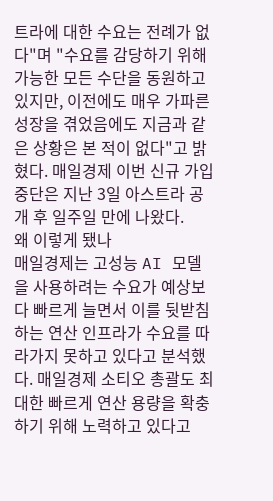트라에 대한 수요는 전례가 없다"며 "수요를 감당하기 위해 가능한 모든 수단을 동원하고 있지만, 이전에도 매우 가파른 성장을 겪었음에도 지금과 같은 상황은 본 적이 없다"고 밝혔다. 매일경제 이번 신규 가입 중단은 지난 3일 아스트라 공개 후 일주일 만에 나왔다.
왜 이렇게 됐나
매일경제는 고성능 AI 모델을 사용하려는 수요가 예상보다 빠르게 늘면서 이를 뒷받침하는 연산 인프라가 수요를 따라가지 못하고 있다고 분석했다. 매일경제 소티오 총괄도 최대한 빠르게 연산 용량을 확충하기 위해 노력하고 있다고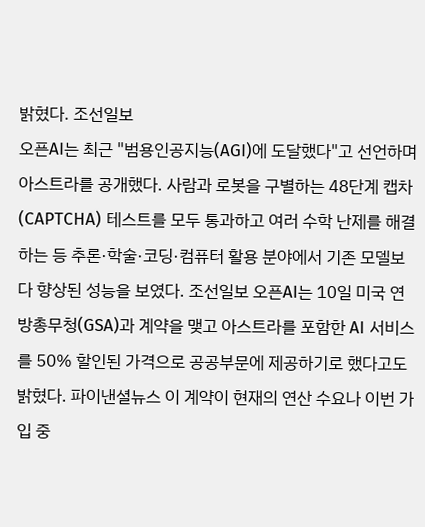밝혔다. 조선일보
오픈AI는 최근 "범용인공지능(AGI)에 도달했다"고 선언하며 아스트라를 공개했다. 사람과 로봇을 구별하는 48단계 캡차(CAPTCHA) 테스트를 모두 통과하고 여러 수학 난제를 해결하는 등 추론·학술·코딩·컴퓨터 활용 분야에서 기존 모델보다 향상된 성능을 보였다. 조선일보 오픈AI는 10일 미국 연방총무청(GSA)과 계약을 맺고 아스트라를 포함한 AI 서비스를 50% 할인된 가격으로 공공부문에 제공하기로 했다고도 밝혔다. 파이낸셜뉴스 이 계약이 현재의 연산 수요나 이번 가입 중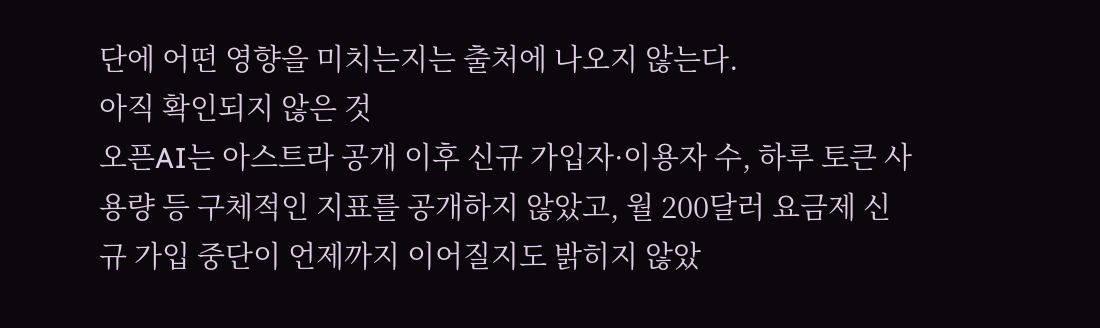단에 어떤 영향을 미치는지는 출처에 나오지 않는다.
아직 확인되지 않은 것
오픈AI는 아스트라 공개 이후 신규 가입자·이용자 수, 하루 토큰 사용량 등 구체적인 지표를 공개하지 않았고, 월 200달러 요금제 신규 가입 중단이 언제까지 이어질지도 밝히지 않았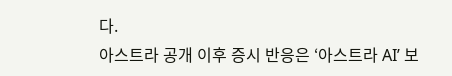다.
아스트라 공개 이후 증시 반응은 ‘아스트라 AI’ 보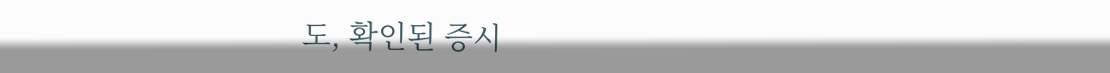도, 확인된 증시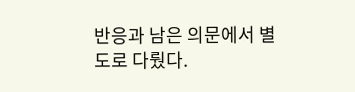반응과 남은 의문에서 별도로 다뤘다.